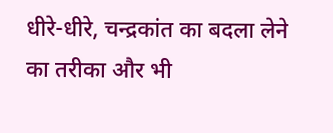धीरे-धीरे, चन्द्रकांत का बदला लेने का तरीका और भी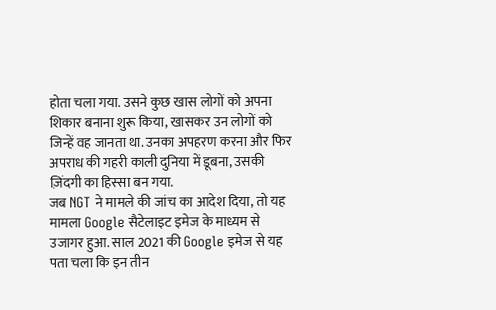होता चला गया. उसने कुछ खास लोगों को अपना शिकार बनाना शुरू किया, खासकर उन लोगों को जिन्हें वह जानता था. उनका अपहरण करना और फिर अपराध की गहरी काली दुनिया में डूबना, उसकी ज़िंदगी का हिस्सा बन गया.
जब NGT ने मामले की जांच का आदेश दिया, तो यह मामला Google सैटेलाइट इमेज के माध्यम से उजागर हुआ. साल 2021 की Google इमेज से यह पता चला कि इन तीन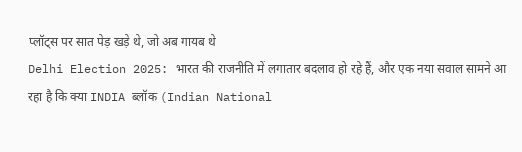प्लॉट्स पर सात पेड़ खड़े थे, जो अब गायब थे
Delhi Election 2025: भारत की राजनीति में लगातार बदलाव हो रहे हैं, और एक नया सवाल सामने आ रहा है कि क्या INDIA ब्लॉक (Indian National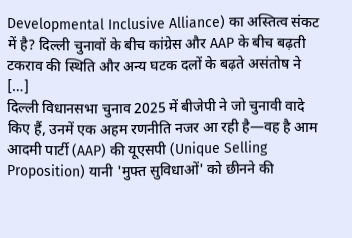Developmental Inclusive Alliance) का अस्तित्व संकट में है? दिल्ली चुनावों के बीच कांग्रेस और AAP के बीच बढ़ती टकराव की स्थिति और अन्य घटक दलों के बढ़ते असंतोष ने […]
दिल्ली विधानसभा चुनाव 2025 में बीजेपी ने जो चुनावी वादे किए हैं, उनमें एक अहम रणनीति नजर आ रही है—वह है आम आदमी पार्टी (AAP) की यूएसपी (Unique Selling Proposition) यानी 'मुफ्त सुविधाओं' को छीनने की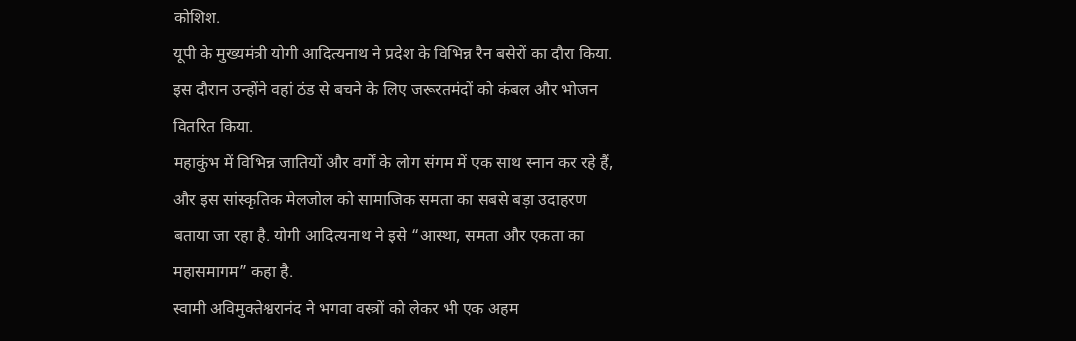कोशिश.
यूपी के मुख्यमंत्री योगी आदित्यनाथ ने प्रदेश के विभिन्न रैन बसेरों का दौरा किया. इस दौरान उन्होंने वहां ठंड से बचने के लिए जरूरतमंदों को कंबल और भोजन वितरित किया.
महाकुंभ में विभिन्न जातियों और वर्गों के लोग संगम में एक साथ स्नान कर रहे हैं, और इस सांस्कृतिक मेलजोल को सामाजिक समता का सबसे बड़ा उदाहरण बताया जा रहा है. योगी आदित्यनाथ ने इसे “आस्था, समता और एकता का महासमागम” कहा है.
स्वामी अविमुक्तेश्वरानंद ने भगवा वस्त्रों को लेकर भी एक अहम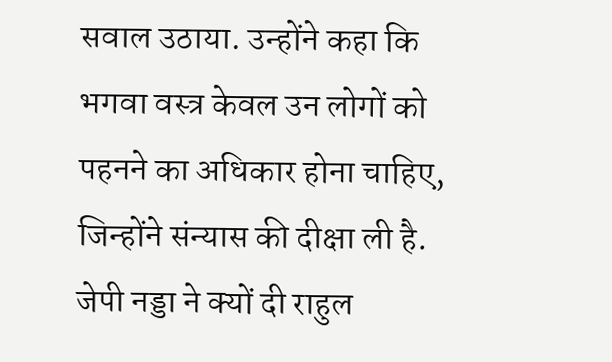सवाल उठाया. उन्होंने कहा कि भगवा वस्त्र केवल उन लोगों को पहनने का अधिकार होना चाहिए, जिन्होंने संन्यास की दीक्षा ली है.
जेपी नड्डा ने क्यों दी राहुल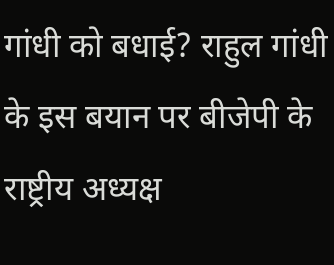गांधी को बधाई? राहुल गांधी के इस बयान पर बीजेपी के राष्ट्रीय अध्यक्ष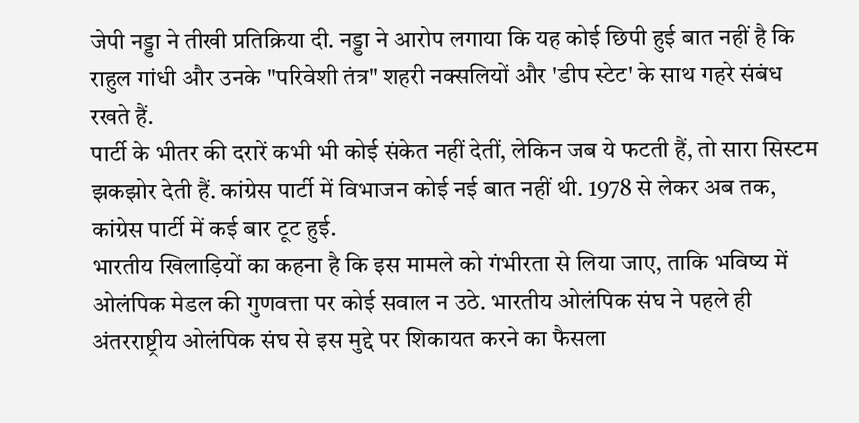जेपी नड्डा ने तीखी प्रतिक्रिया दी. नड्डा ने आरोप लगाया कि यह कोई छिपी हुई बात नहीं है कि राहुल गांधी और उनके "परिवेशी तंत्र" शहरी नक्सलियों और 'डीप स्टेट' के साथ गहरे संबंध रखते हैं.
पार्टी के भीतर की दरारें कभी भी कोई संकेत नहीं देतीं, लेकिन जब ये फटती हैं, तो सारा सिस्टम झकझोर देती हैं. कांग्रेस पार्टी में विभाजन कोई नई बात नहीं थी. 1978 से लेकर अब तक, कांग्रेस पार्टी में कई बार टूट हुई.
भारतीय खिलाड़ियों का कहना है कि इस मामले को गंभीरता से लिया जाए, ताकि भविष्य में ओलंपिक मेडल की गुणवत्ता पर कोई सवाल न उठे. भारतीय ओलंपिक संघ ने पहले ही अंतरराष्ट्रीय ओलंपिक संघ से इस मुद्दे पर शिकायत करने का फैसला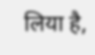लिया है,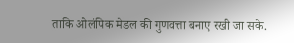ताकि ओलंपिक मेडल की गुणवत्ता बनाए रखी जा सके.